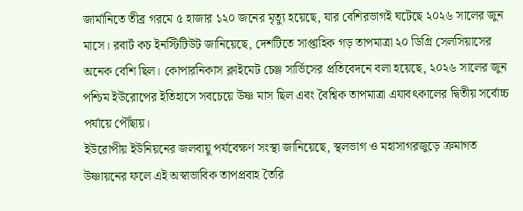জার্মানিতে তীব্র গরমে ৫ হাজার ১২০ জনের মৃত্যু হয়েছে, যার বেশিরভাগই ঘটেছে ২০২৬ সালের জুন মাসে। রবার্ট কচ ইনস্টিটিউট জানিয়েছে, দেশটিতে সাপ্তাহিক গড় তাপমাত্রা ২০ ডিগ্রি সেলসিয়াসের অনেক বেশি ছিল। কোপারনিকাস ক্লাইমেট চেঞ্জ সার্ভিসের প্রতিবেদনে বলা হয়েছে, ২০২৬ সালের জুন পশ্চিম ইউরোপের ইতিহাসে সবচেয়ে উষ্ণ মাস ছিল এবং বৈশ্বিক তাপমাত্রা এযাবৎকালের দ্বিতীয় সর্বোচ্চ পর্যায়ে পৌঁছায়।
ইউরোপীয় ইউনিয়নের জলবায়ু পর্যবেক্ষণ সংস্থা জানিয়েছে, স্থলভাগ ও মহাসাগরজুড়ে ক্রমাগত উষ্ণায়নের ফলে এই অস্বাভাবিক তাপপ্রবাহ তৈরি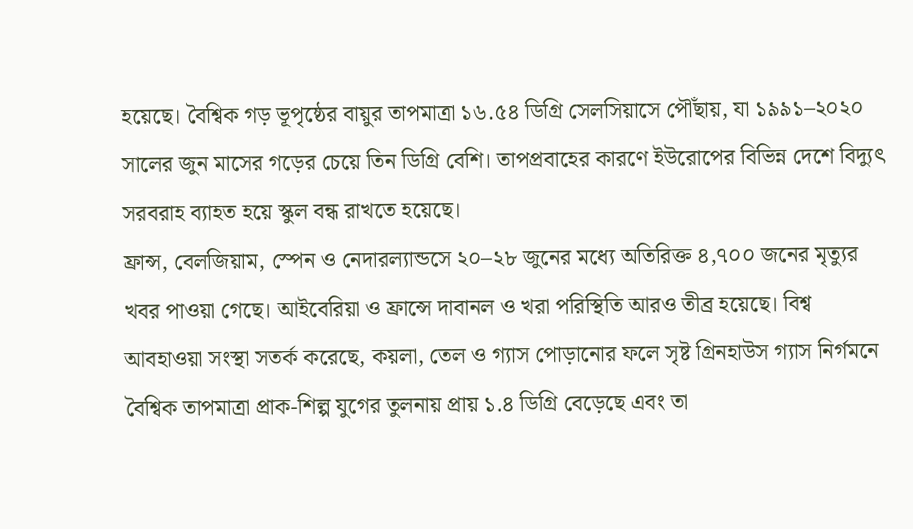হয়েছে। বৈশ্বিক গড় ভূপৃষ্ঠের বায়ুর তাপমাত্রা ১৬.৫৪ ডিগ্রি সেলসিয়াসে পৌঁছায়, যা ১৯৯১–২০২০ সালের জুন মাসের গড়ের চেয়ে তিন ডিগ্রি বেশি। তাপপ্রবাহের কারণে ইউরোপের বিভিন্ন দেশে বিদ্যুৎ সরবরাহ ব্যাহত হয়ে স্কুল বন্ধ রাখতে হয়েছে।
ফ্রান্স, বেলজিয়াম, স্পেন ও নেদারল্যান্ডসে ২০–২৮ জুনের মধ্যে অতিরিক্ত ৪,৭০০ জনের মৃত্যুর খবর পাওয়া গেছে। আইবেরিয়া ও ফ্রান্সে দাবানল ও খরা পরিস্থিতি আরও তীব্র হয়েছে। বিশ্ব আবহাওয়া সংস্থা সতর্ক করেছে, কয়লা, তেল ও গ্যাস পোড়ানোর ফলে সৃষ্ট গ্রিনহাউস গ্যাস নির্গমনে বৈশ্বিক তাপমাত্রা প্রাক-শিল্প যুগের তুলনায় প্রায় ১.৪ ডিগ্রি বেড়েছে এবং তা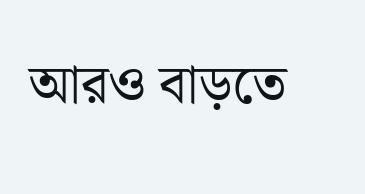আরও বাড়তে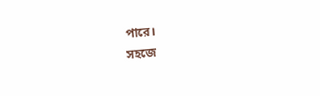পারে।
সহজে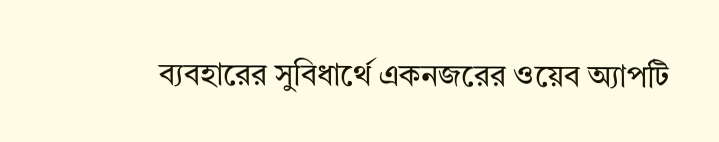ব্যবহারের সুবিধার্থে একনজরের ওয়েব অ্যাপটি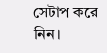সেটাপ করে নিন।